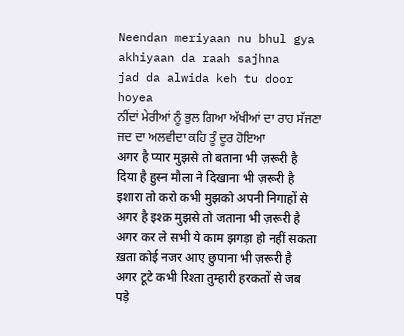Neendan meriyaan nu bhul gya akhiyaan da raah sajhna
jad da alwida keh tu door hoyea
ਨੀਂਦਾਂ ਮੇਰੀਆਂ ਨੂੰ ਭੁਲ ਗਿਆ ਅੱਖੀਆਂ ਦਾ ਰਾਹ ਸੱਜਣਾ
ਜਦ ਦਾ ਅਲਵੀਦਾ ਕਹਿ ਤੂੰ ਦੂਰ ਹੋਇਆ
अगर है प्यार मुझसे तो बताना भी ज़रूरी है
दिया है हुस्न मौला ने दिखाना भी ज़रूरी है
इशारा तो करो कभी मुझको अपनी निगाहों से
अगर है इश्क़ मुझसे तो जताना भी ज़रूरी है
अगर कर ले सभी ये काम झगड़ा हो नहीं सकता
ख़ता कोई नजर आए छुपाना भी ज़रूरी है
अगर टूटे कभी रिश्ता तुम्हारी हरकतों से जब
पड़े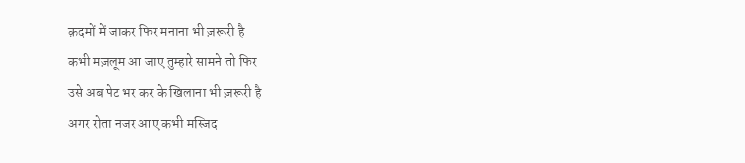क़दमों में जाकर फिर मनाना भी ज़रूरी है
कभी मज़लूम आ जाए तुम्हारे सामने तो फिर
उसे अब पेट भर कर के खिलाना भी ज़रूरी है
अगर रोता नजर आए कभी मस्जिद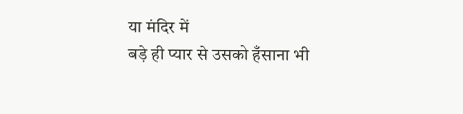या मंदिर में
बड़े ही प्यार से उसको हँसाना भी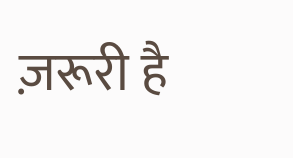ज़रूरी है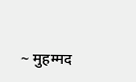~ मुहम्मद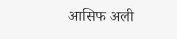आसिफ अली